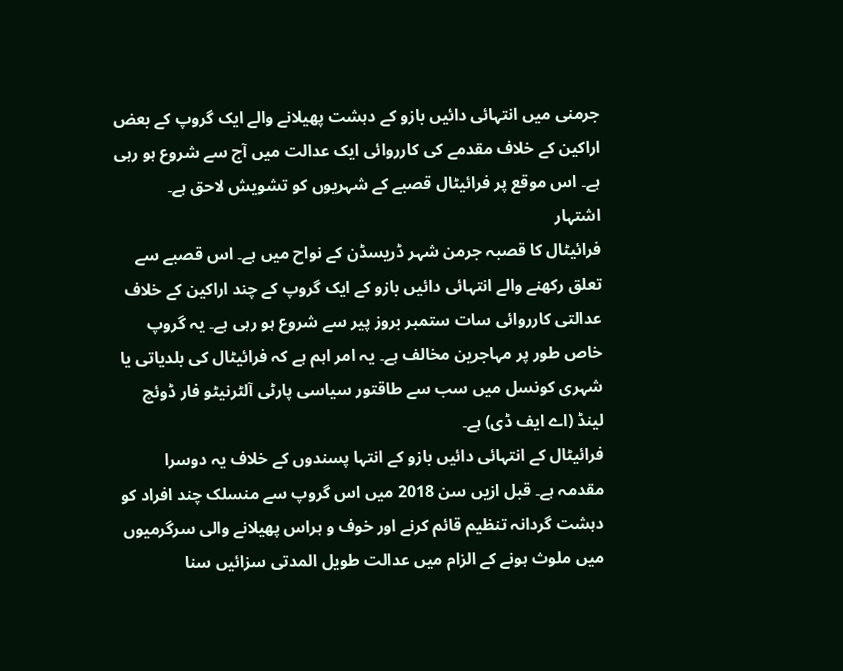جرمنی میں انتہائی دائیں بازو کے دہشت پھیلانے والے ایک گروپ کے بعض اراکین کے خلاف مقدمے کی کارروائی ایک عدالت میں آج سے شروع ہو رہی ہے۔ اس موقع پر فرائیٹال قصبے کے شہریوں کو تشویش لاحق ہے۔
اشتہار
فرائیٹال کا قصبہ جرمن شہر ڈریسڈن کے نواح میں ہے۔ اس قصبے سے تعلق رکھنے والے انتہائی دائیں بازو کے ایک گروپ کے چند اراکین کے خلاف عدالتی کارروائی سات ستمبر بروز پیر سے شروع ہو رہی ہے۔ یہ گروپ خاص طور پر مہاجرین مخالف ہے۔ یہ امر اہم ہے کہ فرائیٹال کی بلدیاتی یا شہری کونسل میں سب سے طاقتور سیاسی پارٹی آلٹرنیٹو فار ڈوئچ لینڈ (اے ایف ڈی) ہے۔
فرائیٹال کے انتہائی دائیں بازو کے انتہا پسندوں کے خلاف یہ دوسرا مقدمہ ہے۔ قبل ازیں سن 2018 میں اس گروپ سے منسلک چند افراد کو دہشت گردانہ تنظیم قائم کرنے اور خوف و ہراس پھیلانے والی سرگرمیوں میں ملوث ہونے کے الزام میں عدالت طویل المدتی سزائیں سنا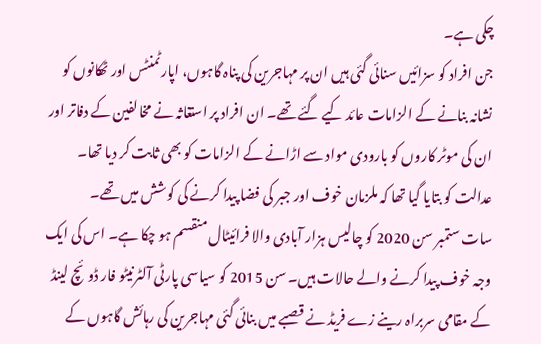چکی ہے۔
جن افراد کو سزائیں سنائی گئی ہیں ان پر مہاجرین کی پناہ گاہوں، اپارٹمنٹس اور ٹھکانوں کو نشانہ بنانے کے الزامات عائد کیے گئے تھے۔ ان افراد پر استغاثہ نے مخالفین کے دفاتر اور ان کی موٹر کاروں کو بارودی مواد سے اڑانے کے الزامات کو بھی ثابت کر دیا تھا۔ عدالت کو بتایا گیا تھا کہ ملزمان خوف اور جبر کی فضا پیدا کرنے کی کوشش میں تھے۔
سات ستمبر سن 2020 کو چالیس ہزار آبادی والا فرائیٹال منقسم ہو چکا ہے۔ اس کی ایک وجہ خوف پیدا کرنے والے حالات ہیں۔ سن 2015 کو سیاسی پارٹی آلٹرنیٹو فار ڈوئچ لینڈ کے مقامی سربراہ رینے زے فریڈ نے قصبے میں بنائی گئی مہاجرین کی رہائش گاہوں کے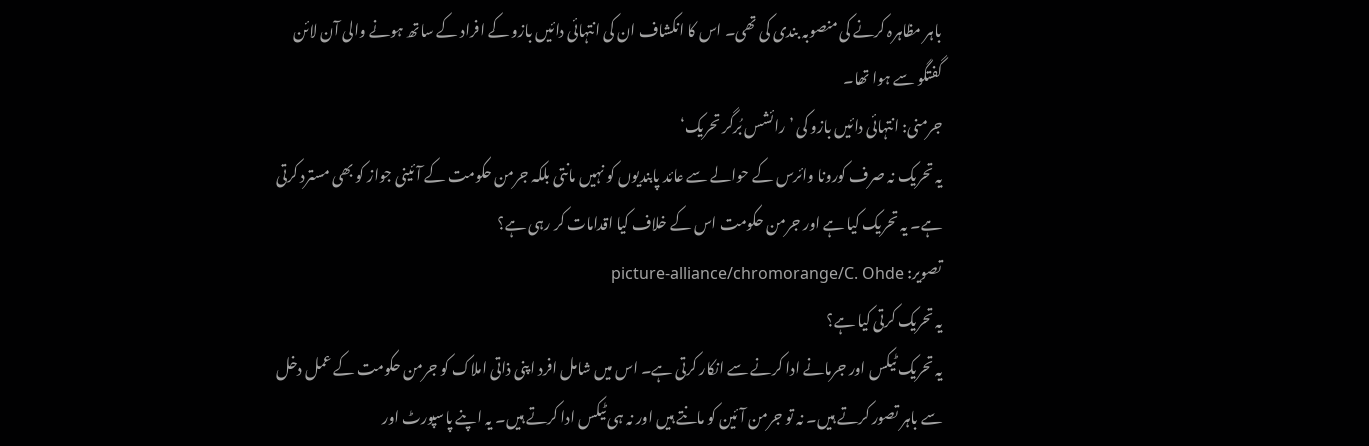باہر مظاہرہ کرنے کی منصوبہ بندی کی تھی۔ اس کا انکشاف ان کی انتہائی دائیں بازو کے افراد کے ساتھ ہونے والی آن لائن گفتگو سے ہوا تھا۔
جرمنی: انتہائی دائیں بازو کی ’رائشس بُرگر تحریک‘
یہ تحریک نہ صرف کورونا وائرس کے حوالے سے عائد پابندیوں کو نہیں مانتی بلکہ جرمن حکومت کے آئینی جواز کو بھی مسترد کرتی ہے۔ یہ تحریک کیا ہے اور جرمن حکومت اس کے خلاف کیا اقدامات کر رہی ہے؟
تصویر: picture-alliance/chromorange/C. Ohde
یہ تحریک کرتی کیا ہے؟
یہ تحریک ٹیکس اور جرمانے ادا کرنے سے انکار کرتی ہے۔ اس میں شامل افرد اپنی ذاتی املاک کو جرمن حکومت کے عمل دخل سے باہر تصور کرتے ہیں۔ نہ تو جرمن آئین کو مانتے ہیں اور نہ ہی ٹیکس ادا کرتے ہیں۔ یہ اپنے پاسپورٹ اور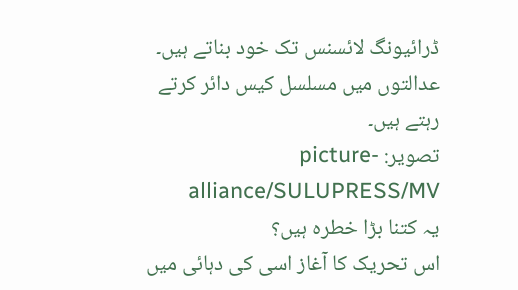ڈرائیونگ لائسنس تک خود بناتے ہیں۔ عدالتوں میں مسلسل کیس دائر کرتے رہتے ہیں۔
تصویر: picture-alliance/SULUPRESS/MV
یہ کتنا بڑا خطرہ ہیں؟
اس تحریک کا آغاز اسی کی دہائی میں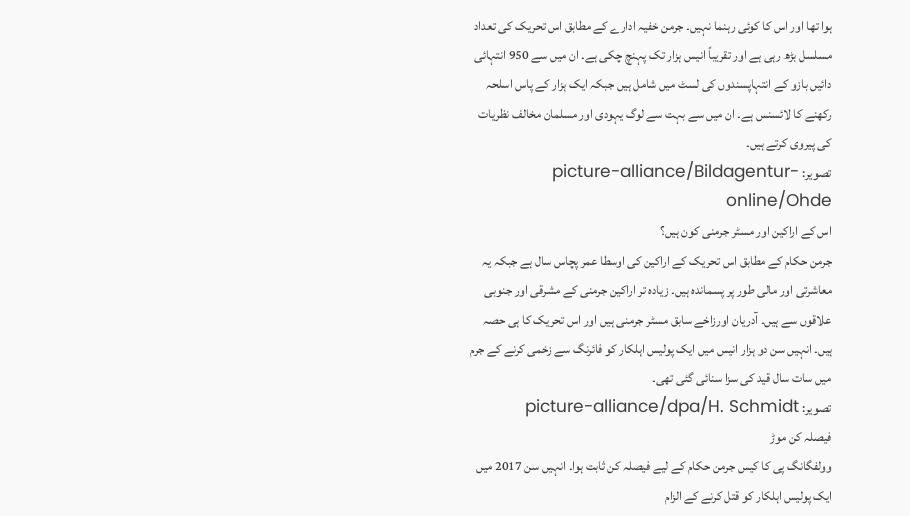ہوا تھا اور اس کا کوئی رہنما نہیں۔ جرمن خفیہ ادارے کے مطابق اس تحریک کی تعداد مسلسل بڑھ رہی ہے اور تقریباً انیس ہزار تک پہنچ چکی ہے۔ ان میں سے 950 انتہائی دائیں بازو کے انتہاپسندوں کی لسٹ میں شامل ہیں جبکہ ایک ہزار کے پاس اسلحہ رکھنے کا لائسنس ہے۔ ان میں سے بہت سے لوگ یہودی اور مسلمان مخالف نظریات کی پیروی کرتے ہیں۔
تصویر: picture-alliance/Bildagentur-online/Ohde
اس کے اراکین اور مسٹر جرمنی کون ہیں؟
جرمن حکام کے مطابق اس تحریک کے اراکین کی اوسطا عمر پچاس سال ہے جبکہ یہ معاشرتی اور مالی طور پر پسماندہ ہیں۔ زیادہ تر اراکین جرمنی کے مشرقی اور جنوبی علاقوں سے ہیں۔ آدریان اورزاخے سابق مسٹر جرمنی ہیں اور اس تحریک کا ہی حصہ ہیں۔ انہیں سن دو ہزار انیس میں ایک پولیس اہلکار کو فائرنگ سے زخمی کرنے کے جرم میں سات سال قید کی سزا سنائی گئی تھی۔
تصویر: picture-alliance/dpa/H. Schmidt
فیصلہ کن موڑ
وولفگانگ پی کا کیس جرمن حکام کے لیے فیصلہ کن ثابت ہوا۔ انہیں سن 2017 میں ایک پولیس اہلکار کو قتل کرنے کے الزام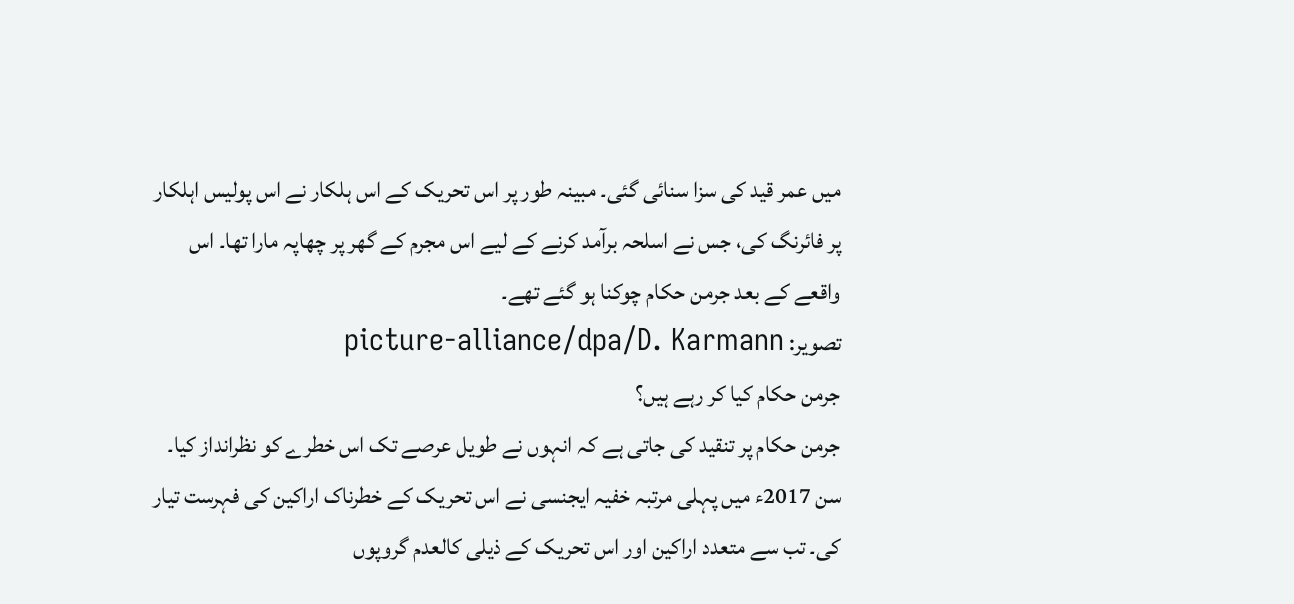میں عمر قید کی سزا سنائی گئی۔ مبینہ طور پر اس تحریک کے اس ہلکار نے اس پولیس اہلکار پر فائرنگ کی، جس نے اسلحہ برآمد کرنے کے لیے اس مجرم کے گھر پر چھاپہ مارا تھا۔ اس واقعے کے بعد جرمن حکام چوکنا ہو گئے تھے۔
تصویر: picture-alliance/dpa/D. Karmann
جرمن حکام کیا کر رہے ہیں؟
جرمن حکام پر تنقید کی جاتی ہے کہ انہوں نے طویل عرصے تک اس خطرے کو نظرانداز کیا۔ سن 2017ء میں پہلی مرتبہ خفیہ ایجنسی نے اس تحریک کے خطرناک اراکین کی فہرست تیار کی۔ تب سے متعدد اراکین اور اس تحریک کے ذیلی کالعدم گروپوں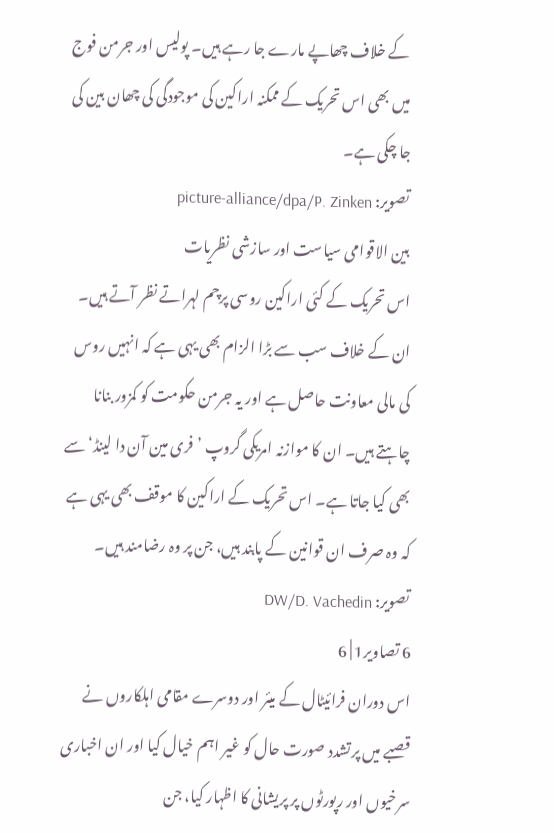کے خلاف چھاپے مارے جا رہے ہیں۔ پولیس اور جرمن فوج میں بھی اس تحریک کے ممکنہ اراکین کی موجودگی کی چھان بین کی جا چکی ہے۔
تصویر: picture-alliance/dpa/P. Zinken
بین الاقوامی سیاست اور سازشی نظریات
اس تحریک کے کئی اراکین روسی پرچم لہراتے نظر آتے ہیں۔ ان کے خلاف سب سے بڑا الزام بھی یہی ہے کہ انہیں روس کی مالی معاونت حاصل ہے اور یہ جرمن حکومت کو کمزور بنانا چاہتے ہیں۔ ان کا موازنہ امریکی گروپ ’فری مین آن دا لینڈ‘ سے بھی کیا جاتا ہے۔ اس تحریک کے اراکین کا موقف بھی یہی ہے کہ وہ صرف ان قوانین کے پابند ہیں، جن پر وہ رضامند ہیں۔
تصویر: DW/D. Vachedin
6 تصاویر1 | 6
اس دوران فرائیٹال کے میئر اور دوسرے مقامی اہلکاروں نے قصبے میں پرتشدد صورت حال کو غیر اہم خیال کیا اور ان اخباری سرخیوں اور رپورٹوں پر پریشانی کا اظہار کیا، جن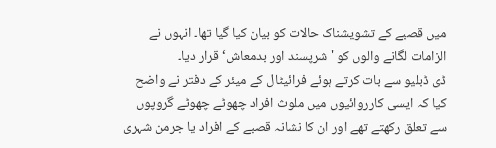میں قصبے کے تشویشناک حالات کو بیان کیا گیا تھا۔ انہوں نے الزامات لگانے والوں کو 'شرپسند اور بدمعاش‘ قرار دیا۔
ڈی ڈبلیو سے بات کرتے ہوئے فرائیٹال کے میئر کے دفتر نے واضح کیا کہ ایسی کارروائیوں میں ملوث افراد چھوٹے چھوٹے گروپوں سے تعلق رکھتے تھے اور ان کا نشانہ قصبے کے افراد یا جرمن شہری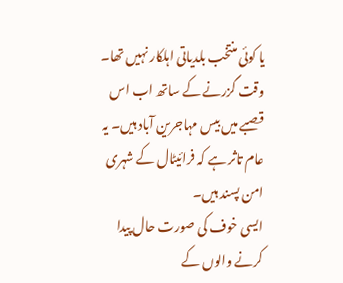یا کوئی منتخب بلدیاتی اہلکار نہیں تھا۔ وقت گزرنے کے ساتھ اب اس قصبے میں بیس مہاجرین آباد ہیں۔ یہ عام تاثر ہے کہ فرائیٹال کے شہری امن پسند ہیں۔
ایسی خوف کی صورت حال پیدا کرنے والوں کے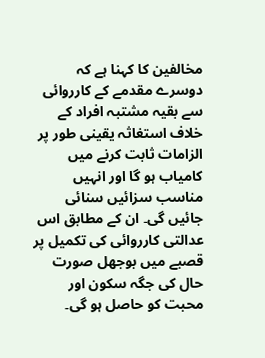مخالفین کا کہنا ہے کہ دوسرے مقدمے کے کارروائی سے بقیہ مشتبہ افراد کے خلاف استغاثہ یقینی طور پر الزامات ثابت کرنے میں کامیاب ہو گا اور انہیں مناسب سزائیں سنائی جائیں گی۔ ان کے مطابق اس عدالتی کارروائی کی تکمیل پر قصبے میں بوجھل صورت حال کی جگہ سکون اور محبت کو حاصل ہو گی۔